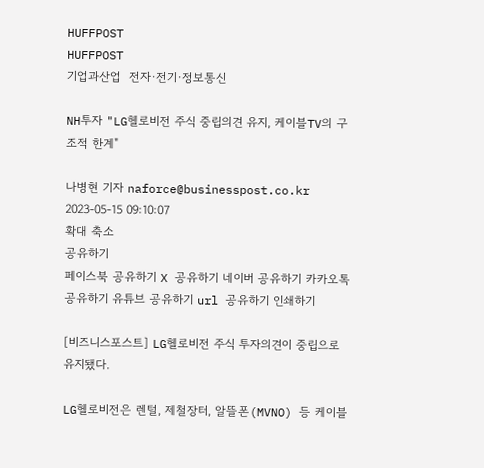HUFFPOST
HUFFPOST
기업과산업  전자·전기·정보통신

NH투자 "LG헬로비전 주식 중립의견 유지, 케이블TV의 구조적 한계"

나병현 기자 naforce@businesspost.co.kr 2023-05-15 09:10:07
확대 축소
공유하기
페이스북 공유하기 X 공유하기 네이버 공유하기 카카오톡 공유하기 유튜브 공유하기 url 공유하기 인쇄하기

[비즈니스포스트] LG헬로비전 주식 투자의견이 중립으로 유지됐다.

LG헬로비전은 렌털, 제철장터, 알뜰폰(MVNO) 등 케이블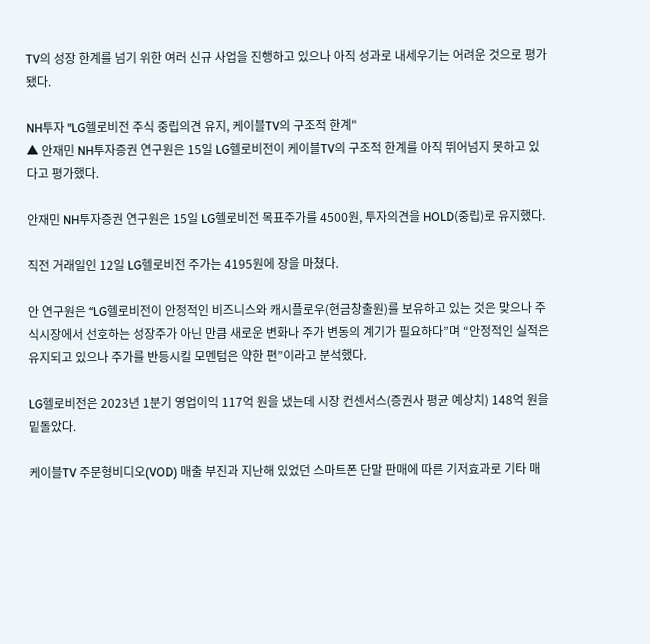TV의 성장 한계를 넘기 위한 여러 신규 사업을 진행하고 있으나 아직 성과로 내세우기는 어려운 것으로 평가됐다.

NH투자 "LG헬로비전 주식 중립의견 유지, 케이블TV의 구조적 한계"
▲ 안재민 NH투자증권 연구원은 15일 LG헬로비전이 케이블TV의 구조적 한계를 아직 뛰어넘지 못하고 있다고 평가했다.

안재민 NH투자증권 연구원은 15일 LG헬로비전 목표주가를 4500원, 투자의견을 HOLD(중립)로 유지했다.

직전 거래일인 12일 LG헬로비전 주가는 4195원에 장을 마쳤다.

안 연구원은 “LG헬로비전이 안정적인 비즈니스와 캐시플로우(현금창출원)를 보유하고 있는 것은 맞으나 주식시장에서 선호하는 성장주가 아닌 만큼 새로운 변화나 주가 변동의 계기가 필요하다”며 “안정적인 실적은 유지되고 있으나 주가를 반등시킬 모멘텀은 약한 편”이라고 분석했다.

LG헬로비전은 2023년 1분기 영업이익 117억 원을 냈는데 시장 컨센서스(증권사 평균 예상치) 148억 원을 밑돌았다.

케이블TV 주문형비디오(VOD) 매출 부진과 지난해 있었던 스마트폰 단말 판매에 따른 기저효과로 기타 매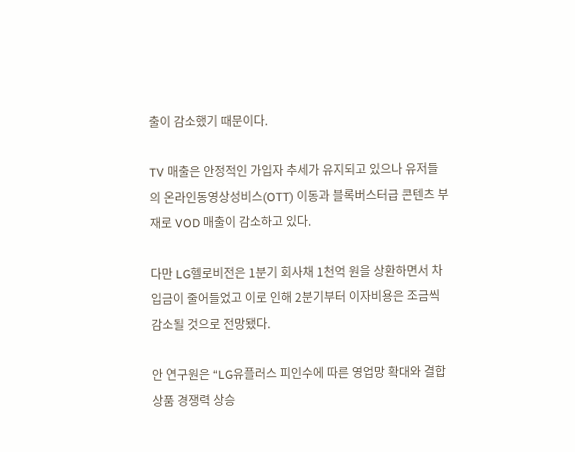출이 감소했기 때문이다.

TV 매출은 안정적인 가입자 추세가 유지되고 있으나 유저들의 온라인동영상성비스(OTT) 이동과 블록버스터급 콘텐츠 부재로 VOD 매출이 감소하고 있다.

다만 LG헬로비전은 1분기 회사채 1천억 원을 상환하면서 차입금이 줄어들었고 이로 인해 2분기부터 이자비용은 조금씩 감소될 것으로 전망됐다.

안 연구원은 “LG유플러스 피인수에 따른 영업망 확대와 결합상품 경쟁력 상승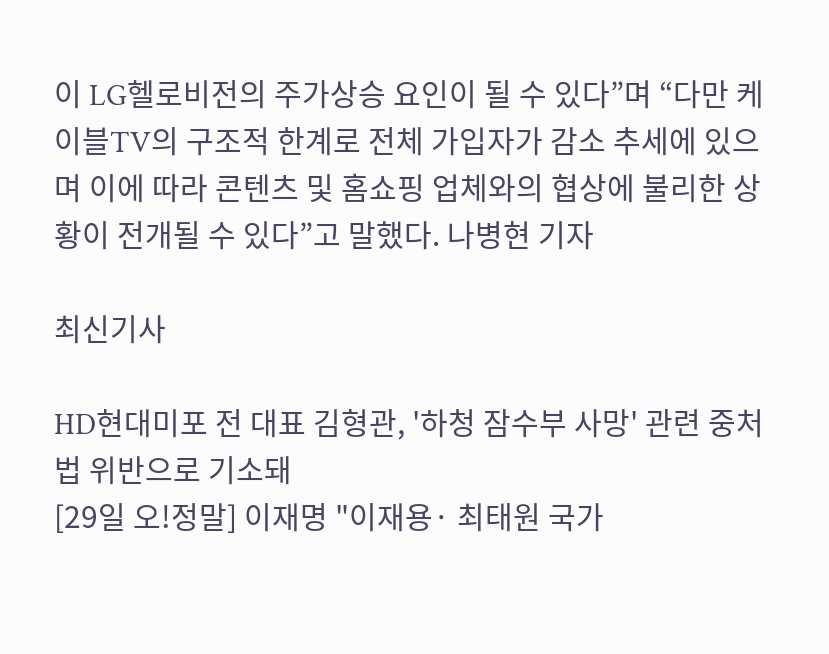이 LG헬로비전의 주가상승 요인이 될 수 있다”며 “다만 케이블TV의 구조적 한계로 전체 가입자가 감소 추세에 있으며 이에 따라 콘텐츠 및 홈쇼핑 업체와의 협상에 불리한 상황이 전개될 수 있다”고 말했다. 나병현 기자

최신기사

HD현대미포 전 대표 김형관, '하청 잠수부 사망' 관련 중처법 위반으로 기소돼
[29일 오!정말] 이재명 "이재용· 최태원 국가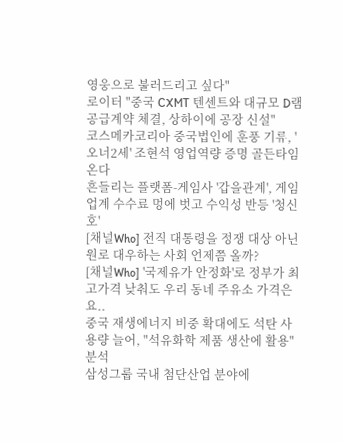영웅으로 불러드리고 싶다"
로이터 "중국 CXMT 텐센트와 대규모 D램 공급계약 체결, 상하이에 공장 신설"
코스메카코리아 중국법인에 훈풍 기류, '오너2세' 조현석 영업역량 증명 골든타임 온다
흔들리는 플랫폼-게임사 '갑을관계', 게임업계 수수료 멍에 벗고 수익성 반등 '청신호'
[채널Who] 전직 대통령을 정쟁 대상 아닌 원로 대우하는 사회 언제쯤 올까?
[채널Who] '국제유가 안정화'로 정부가 최고가격 낮춰도 우리 동네 주유소 가격은 요..
중국 재생에너지 비중 확대에도 석탄 사용량 늘어, "석유화학 제품 생산에 활용" 분석
삼성그룹 국내 첨단산업 분야에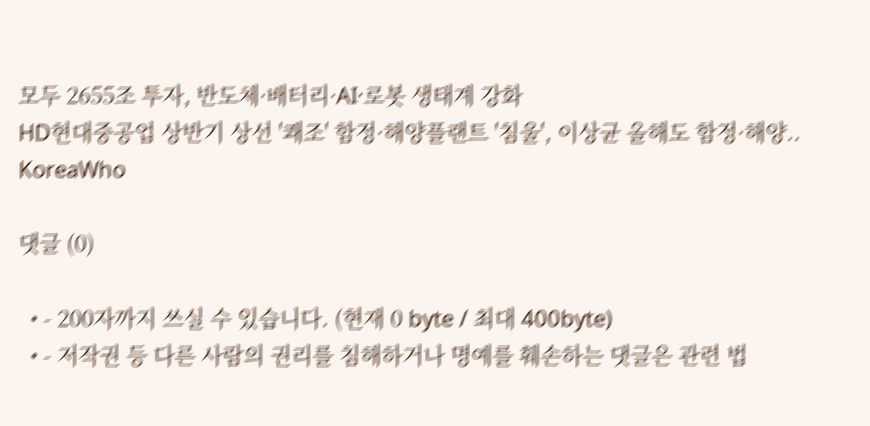모두 2655조 투자, 반도체·배터리·AI·로봇 생태계 강화
HD현대중공업 상반기 상선 '쾌조' 함정·해양플랜트 '침울', 이상균 올해도 함정·해양..
KoreaWho

댓글 (0)

  • - 200자까지 쓰실 수 있습니다. (현재 0 byte / 최대 400byte)
  • - 저작권 등 다른 사람의 권리를 침해하거나 명예를 훼손하는 댓글은 관련 법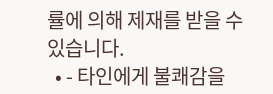률에 의해 제재를 받을 수 있습니다.
  • - 타인에게 불쾌감을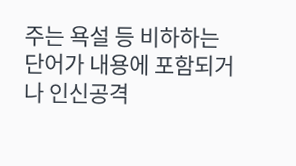주는 욕설 등 비하하는 단어가 내용에 포함되거나 인신공격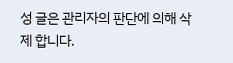성 글은 관리자의 판단에 의해 삭제 합니다.